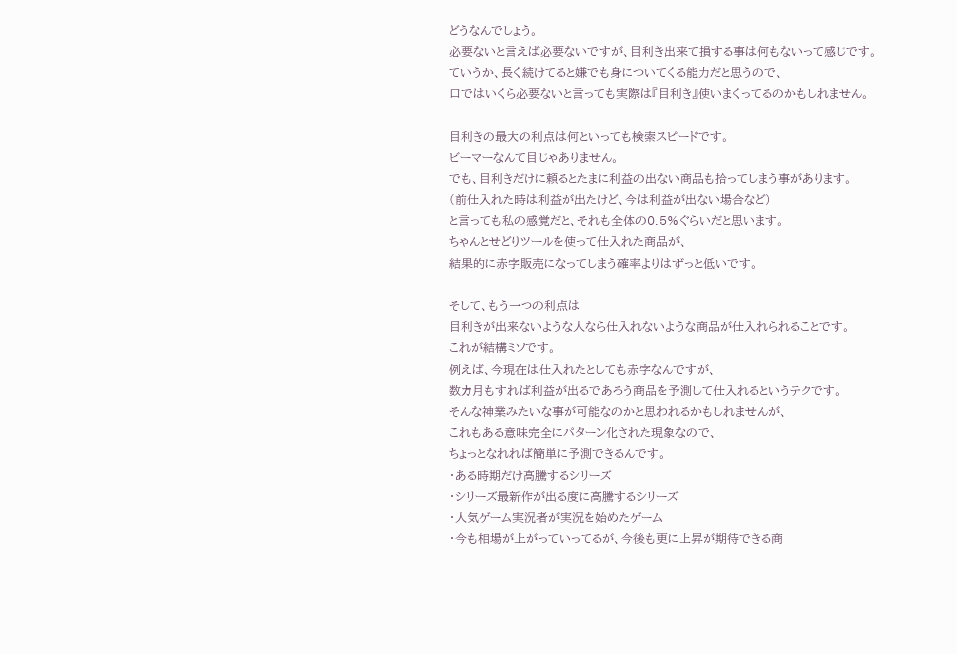どうなんでしょう。
必要ないと言えば必要ないですが、目利き出来て損する事は何もないって感じです。
ていうか、長く続けてると嫌でも身についてくる能力だと思うので、
口ではいくら必要ないと言っても実際は『目利き』使いまくってるのかもしれません。

目利きの最大の利点は何といっても検索スピードです。
ビーマーなんて目じゃありません。
でも、目利きだけに頼るとたまに利益の出ない商品も拾ってしまう事があります。
(前仕入れた時は利益が出たけど、今は利益が出ない場合など)
と言っても私の感覚だと、それも全体の0.5%ぐらいだと思います。
ちゃんとせどりツールを使って仕入れた商品が、
結果的に赤字販売になってしまう確率よりはずっと低いです。

そして、もう一つの利点は
目利きが出来ないような人なら仕入れないような商品が仕入れられることです。
これが結構ミソです。
例えば、今現在は仕入れたとしても赤字なんですが、
数カ月もすれば利益が出るであろう商品を予測して仕入れるというテクです。
そんな神業みたいな事が可能なのかと思われるかもしれませんが、
これもある意味完全にパターン化された現象なので、
ちょっとなれれば簡単に予測できるんです。
・ある時期だけ高騰するシリーズ
・シリーズ最新作が出る度に高騰するシリーズ
・人気ゲーム実況者が実況を始めたゲーム
・今も相場が上がっていってるが、今後も更に上昇が期待できる商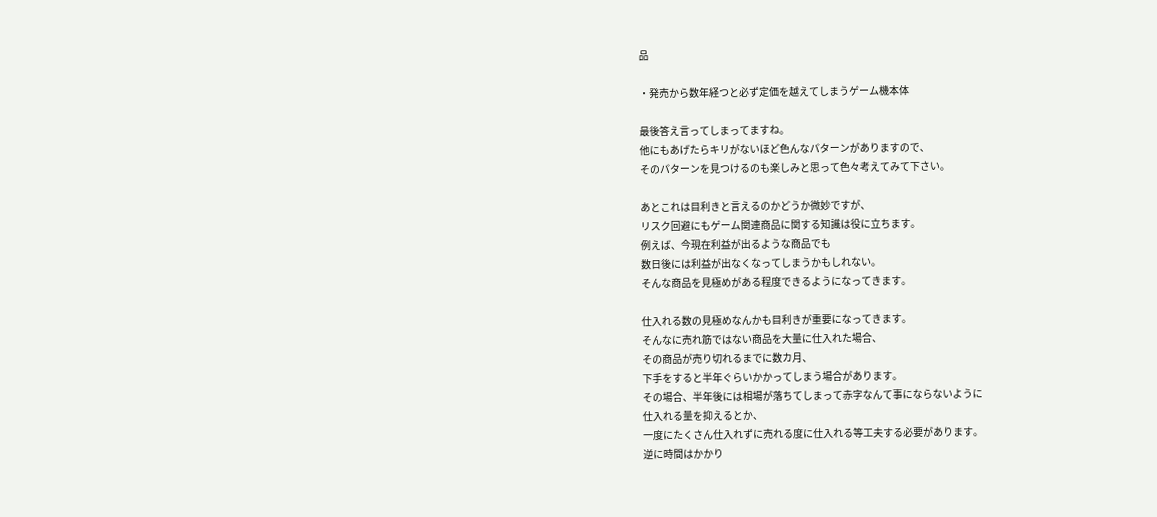品

・発売から数年経つと必ず定価を越えてしまうゲーム機本体

最後答え言ってしまってますね。
他にもあげたらキリがないほど色んなパターンがありますので、
そのパターンを見つけるのも楽しみと思って色々考えてみて下さい。

あとこれは目利きと言えるのかどうか微妙ですが、
リスク回避にもゲーム関連商品に関する知識は役に立ちます。
例えば、今現在利益が出るような商品でも
数日後には利益が出なくなってしまうかもしれない。
そんな商品を見極めがある程度できるようになってきます。

仕入れる数の見極めなんかも目利きが重要になってきます。
そんなに売れ筋ではない商品を大量に仕入れた場合、
その商品が売り切れるまでに数カ月、
下手をすると半年ぐらいかかってしまう場合があります。
その場合、半年後には相場が落ちてしまって赤字なんて事にならないように
仕入れる量を抑えるとか、
一度にたくさん仕入れずに売れる度に仕入れる等工夫する必要があります。
逆に時間はかかり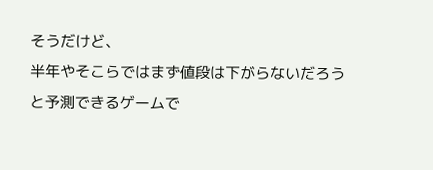そうだけど、
半年やそこらではまず値段は下がらないだろうと予測できるゲームで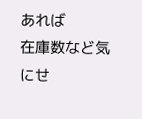あれば
在庫数など気にせ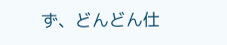ず、どんどん仕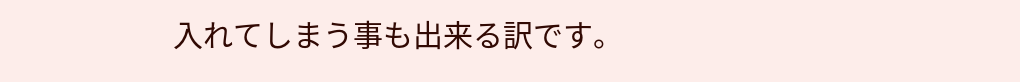入れてしまう事も出来る訳です。